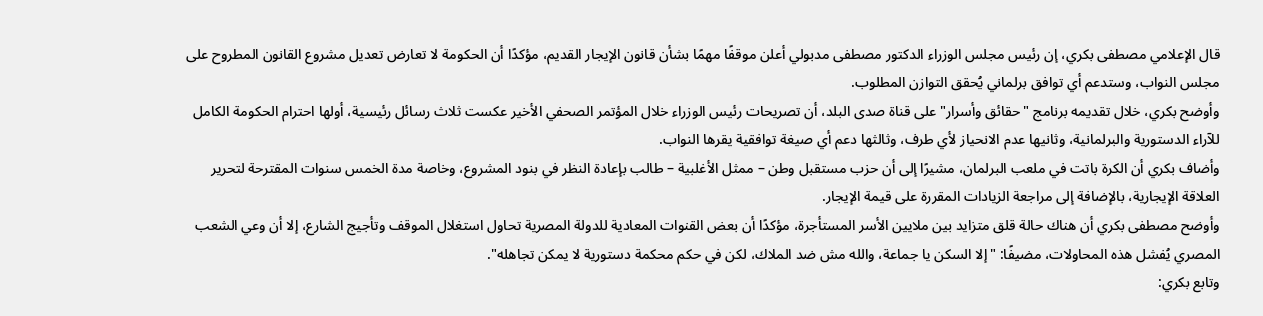قال الإعلامي مصطفى بكري، إن رئيس مجلس الوزراء الدكتور مصطفى مدبولي أعلن موقفًا مهمًا بشأن قانون الإيجار القديم، مؤكدًا أن الحكومة لا تعارض تعديل مشروع القانون المطروح على مجلس النواب، وستدعم أي توافق برلماني يُحقق التوازن المطلوب.
وأوضح بكري، خلال تقديمه برنامج "حقائق وأسرار" على قناة صدى البلد، أن تصريحات رئيس الوزراء خلال المؤتمر الصحفي الأخير عكست ثلاث رسائل رئيسية، أولها احترام الحكومة الكامل للآراء الدستورية والبرلمانية، وثانيها عدم الانحياز لأي طرف، وثالثها دعم أي صيغة توافقية يقرها النواب.
وأضاف بكري أن الكرة باتت في ملعب البرلمان، مشيرًا إلى أن حزب مستقبل وطن – ممثل الأغلبية – طالب بإعادة النظر في بنود المشروع، وخاصة مدة الخمس سنوات المقترحة لتحرير العلاقة الإيجارية، بالإضافة إلى مراجعة الزيادات المقررة على قيمة الإيجار.
وأوضح مصطفى بكري أن هناك حالة قلق متزايد بين ملايين الأسر المستأجرة، مؤكدًا أن بعض القنوات المعادية للدولة المصرية تحاول استغلال الموقف وتأجيج الشارع، إلا أن وعي الشعب المصري يُفشل هذه المحاولات، مضيفًا: "إلا السكن يا جماعة، والله مش ضد الملاك، لكن في حكم محكمة دستورية لا يمكن تجاهله".
وتابع بكري: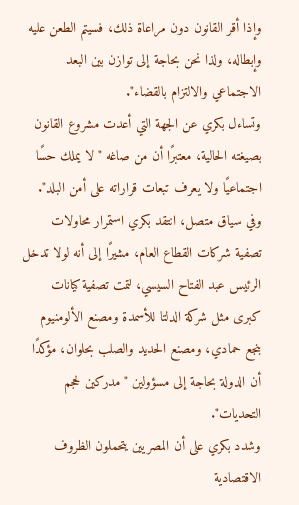وإذا أقر القانون دون مراعاة ذلك، فسيتم الطعن عليه وإبطاله، ولذا نحن بحاجة إلى توازن بين البعد الاجتماعي والالتزام بالقضاء".
وتساءل بكري عن الجهة التي أعدت مشروع القانون بصيغته الحالية، معتبرًا أن من صاغه "لا يملك حسًا اجتماعيًا ولا يعرف تبعات قراراته على أمن البلد".
وفي سياق متصل، انتقد بكري استمرار محاولات تصفية شركات القطاع العام، مشيرًا إلى أنه لولا تدخل الرئيس عبد الفتاح السيسي، لتمت تصفية كيانات كبرى مثل شركة الدلتا للأسمدة ومصنع الألومنيوم بنجع حمادي، ومصنع الحديد والصلب بحلوان، مؤكدًا أن الدولة بحاجة إلى مسؤولين "مدركين لحجم التحديات".
وشدد بكري على أن المصريين يتحملون الظروف الاقتصادية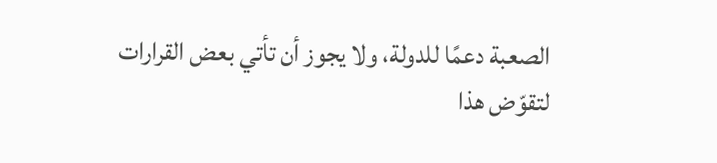الصعبة دعمًا للدولة، ولا يجوز أن تأتي بعض القرارات لتقوّض هذا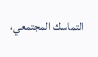التماسك المجتمعي،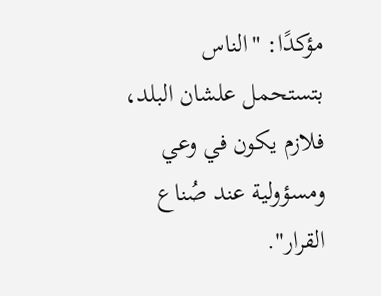مؤكدًا: "الناس بتستحمل علشان البلد، فلازم يكون في وعي ومسؤولية عند صُناع القرار".